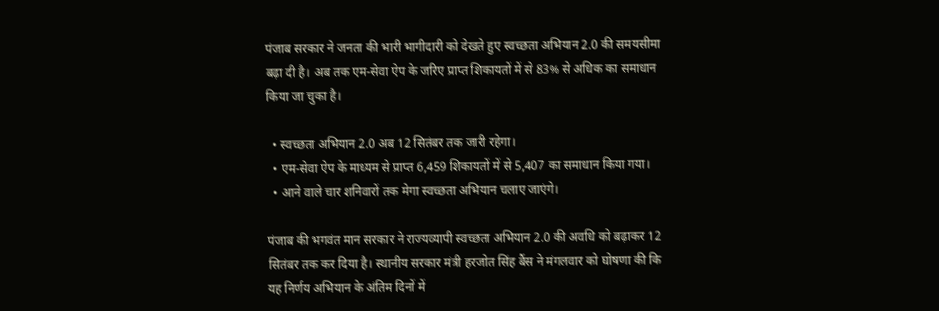पंजाब सरकार ने जनता की भारी भागीदारी को देखते हुए स्वच्छता अभियान 2.0 की समयसीमा बढ़ा दी है। अब तक एम-सेवा ऐप के जरिए प्राप्त शिकायतों में से 83% से अधिक का समाधान किया जा चुका है।

  • स्वच्छता अभियान 2.0 अब 12 सितंबर तक जारी रहेगा।
  • एम-सेवा ऐप के माध्यम से प्राप्त 6,459 शिकायतों में से 5,407 का समाधान किया गया।
  • आने वाले चार शनिवारों तक मेगा स्वच्छता अभियान चलाए जाएंगे।

पंजाब की भगवंत मान सरकार ने राज्यव्यापी स्वच्छता अभियान 2.0 की अवधि को बढ़ाकर 12 सितंबर तक कर दिया है। स्थानीय सरकार मंत्री हरजोत सिंह बैंस ने मंगलवार को घोषणा की कि यह निर्णय अभियान के अंतिम दिनों में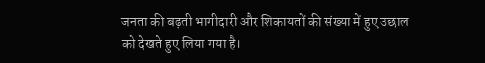जनता की बढ़ती भागीदारी और शिकायतों की संख्या में हुए उछाल को देखते हुए लिया गया है।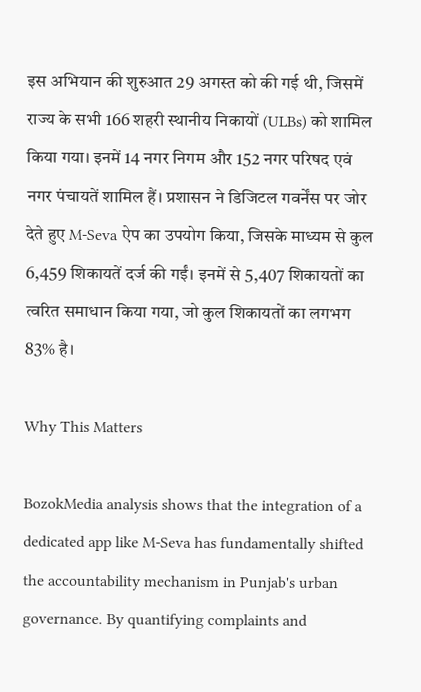इस अभियान की शुरुआत 29 अगस्त को की गई थी, जिसमें राज्य के सभी 166 शहरी स्थानीय निकायों (ULBs) को शामिल किया गया। इनमें 14 नगर निगम और 152 नगर परिषद एवं नगर पंचायतें शामिल हैं। प्रशासन ने डिजिटल गवर्नेंस पर जोर देते हुए M-Seva ऐप का उपयोग किया, जिसके माध्यम से कुल 6,459 शिकायतें दर्ज की गईं। इनमें से 5,407 शिकायतों का त्वरित समाधान किया गया, जो कुल शिकायतों का लगभग 83% है।

Why This Matters

BozokMedia analysis shows that the integration of a dedicated app like M-Seva has fundamentally shifted the accountability mechanism in Punjab's urban governance. By quantifying complaints and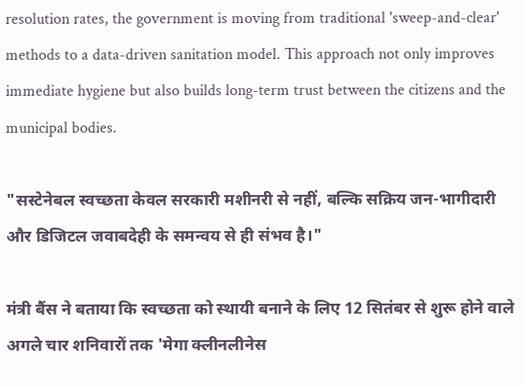resolution rates, the government is moving from traditional 'sweep-and-clear' methods to a data-driven sanitation model. This approach not only improves immediate hygiene but also builds long-term trust between the citizens and the municipal bodies.

"सस्टेनेबल स्वच्छता केवल सरकारी मशीनरी से नहीं, बल्कि सक्रिय जन-भागीदारी और डिजिटल जवाबदेही के समन्वय से ही संभव है।"

मंत्री बैंस ने बताया कि स्वच्छता को स्थायी बनाने के लिए 12 सितंबर से शुरू होने वाले अगले चार शनिवारों तक 'मेगा क्लीनलीनेस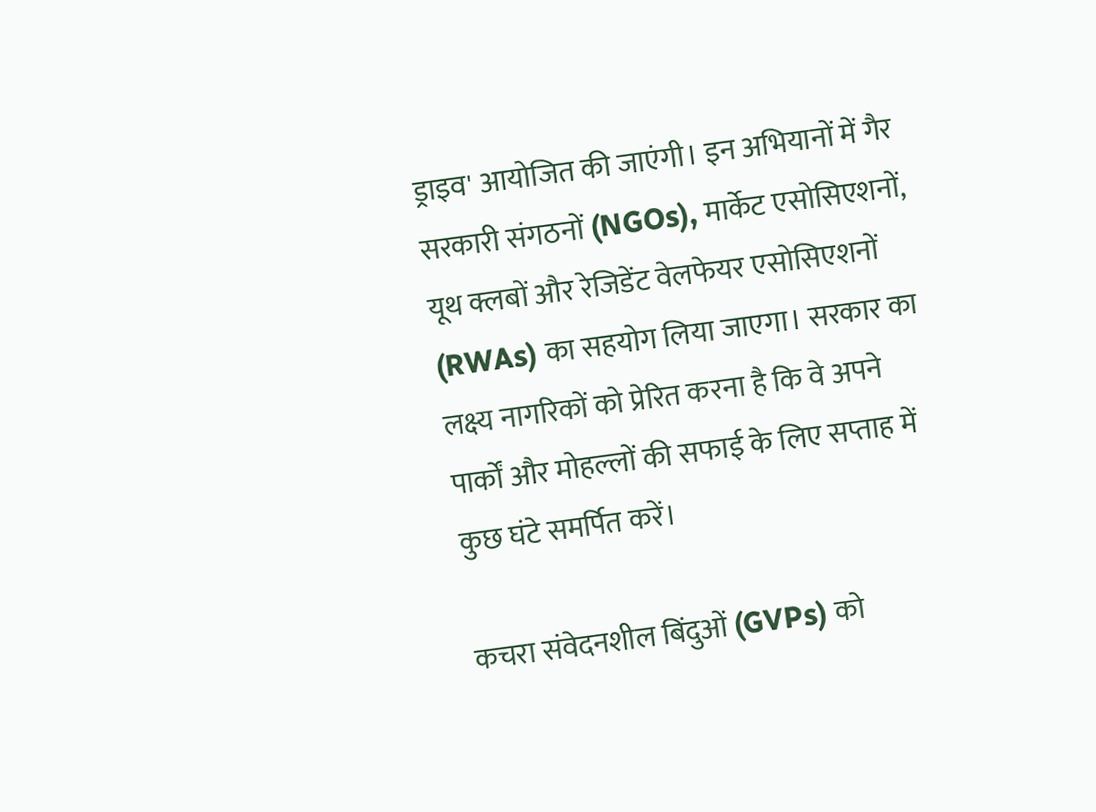ड्राइव' आयोजित की जाएंगी। इन अभियानों में गैर सरकारी संगठनों (NGOs), मार्केट एसोसिएशनों, यूथ क्लबों और रेजिडेंट वेलफेयर एसोसिएशनों (RWAs) का सहयोग लिया जाएगा। सरकार का लक्ष्य नागरिकों को प्रेरित करना है कि वे अपने पार्कों और मोहल्लों की सफाई के लिए सप्ताह में कुछ घंटे समर्पित करें।

कचरा संवेदनशील बिंदुओं (GVPs) को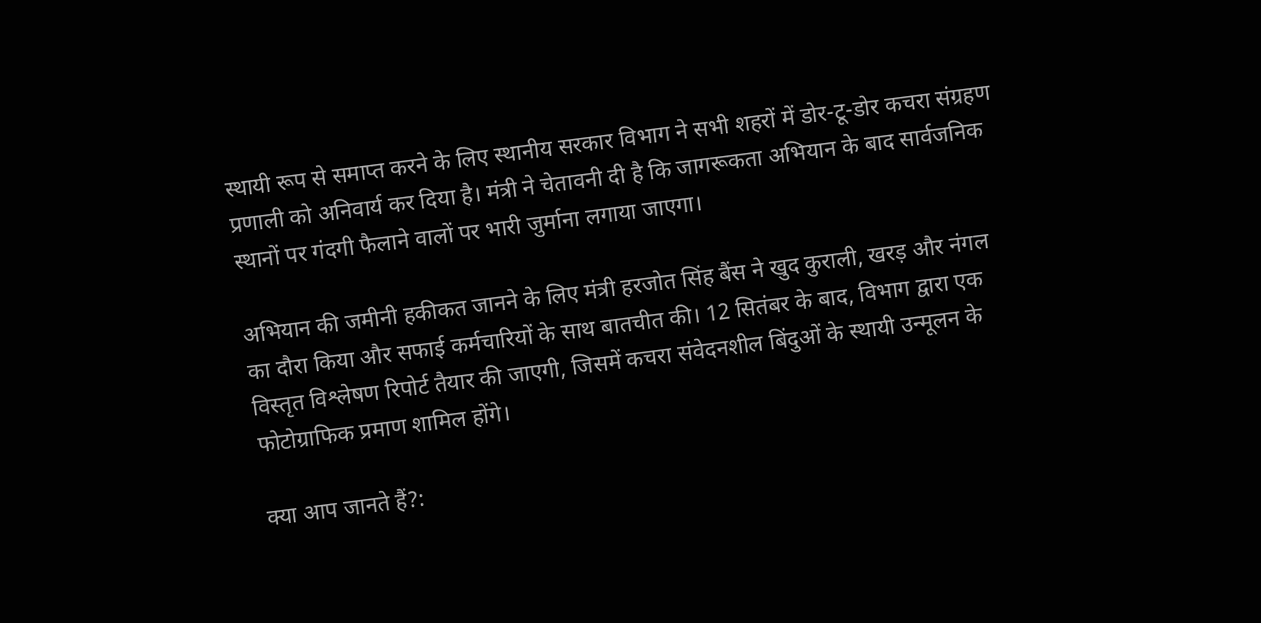स्थायी रूप से समाप्त करने के लिए स्थानीय सरकार विभाग ने सभी शहरों में डोर-टू-डोर कचरा संग्रहण प्रणाली को अनिवार्य कर दिया है। मंत्री ने चेतावनी दी है कि जागरूकता अभियान के बाद सार्वजनिक स्थानों पर गंदगी फैलाने वालों पर भारी जुर्माना लगाया जाएगा।

अभियान की जमीनी हकीकत जानने के लिए मंत्री हरजोत सिंह बैंस ने खुद कुराली, खरड़ और नंगल का दौरा किया और सफाई कर्मचारियों के साथ बातचीत की। 12 सितंबर के बाद, विभाग द्वारा एक विस्तृत विश्लेषण रिपोर्ट तैयार की जाएगी, जिसमें कचरा संवेदनशील बिंदुओं के स्थायी उन्मूलन के फोटोग्राफिक प्रमाण शामिल होंगे।

क्या आप जानते हैं?: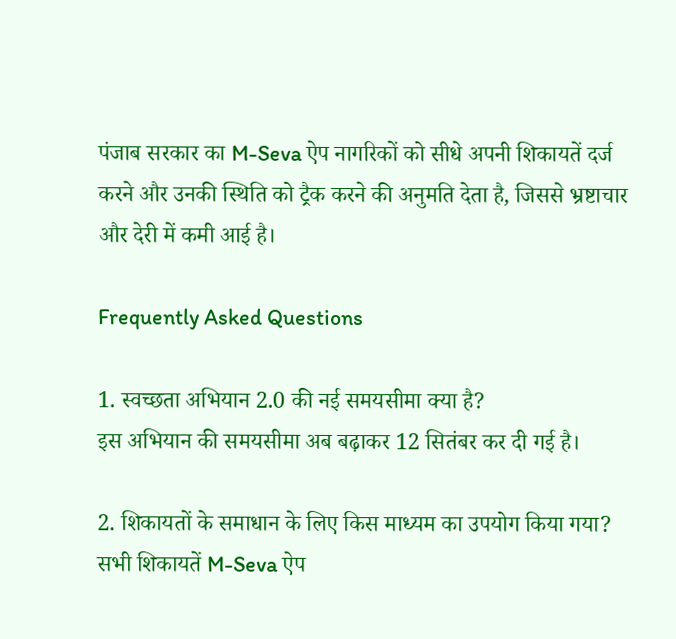पंजाब सरकार का M-Seva ऐप नागरिकों को सीधे अपनी शिकायतें दर्ज करने और उनकी स्थिति को ट्रैक करने की अनुमति देता है, जिससे भ्रष्टाचार और देरी में कमी आई है।

Frequently Asked Questions

1. स्वच्छता अभियान 2.0 की नई समयसीमा क्या है?
इस अभियान की समयसीमा अब बढ़ाकर 12 सितंबर कर दी गई है।

2. शिकायतों के समाधान के लिए किस माध्यम का उपयोग किया गया?
सभी शिकायतें M-Seva ऐप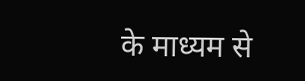के माध्यम से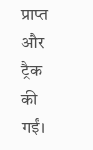प्राप्त और ट्रैक की गईं।